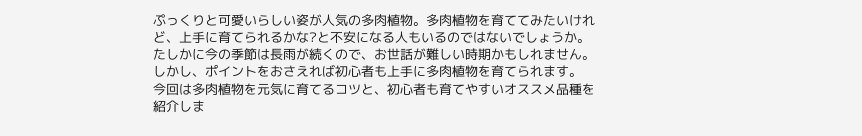ぷっくりと可愛いらしい姿が人気の多肉植物。多肉植物を育ててみたいけれど、上手に育てられるかな?と不安になる人もいるのではないでしょうか。
たしかに今の季節は長雨が続くので、お世話が難しい時期かもしれません。しかし、ポイントをおさえれば初心者も上手に多肉植物を育てられます。
今回は多肉植物を元気に育てるコツと、初心者も育てやすいオススメ品種を紹介しま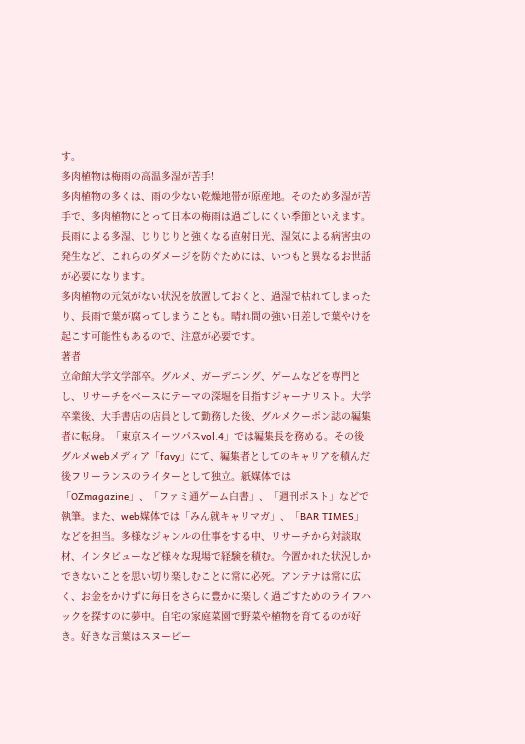す。
多肉植物は梅雨の高温多湿が苦手!
多肉植物の多くは、雨の少ない乾燥地帯が原産地。そのため多湿が苦手で、多肉植物にとって日本の梅雨は過ごしにくい季節といえます。
長雨による多湿、じりじりと強くなる直射日光、湿気による病害虫の発生など、これらのダメージを防ぐためには、いつもと異なるお世話が必要になります。
多肉植物の元気がない状況を放置しておくと、過湿で枯れてしまったり、長雨で葉が腐ってしまうことも。晴れ間の強い日差しで葉やけを起こす可能性もあるので、注意が必要です。
著者
立命館大学文学部卒。グルメ、ガーデニング、ゲームなどを専門とし、リサーチをベースにテーマの深堀を目指すジャーナリスト。大学卒業後、大手書店の店員として勤務した後、グルメクーポン誌の編集者に転身。「東京スイーツパスvol.4」では編集長を務める。その後グルメwebメディア「favy」にて、編集者としてのキャリアを積んだ後フリーランスのライターとして独立。紙媒体では「OZmagazine」、「ファミ通ゲーム白書」、「週刊ポスト」などで執筆。また、web媒体では「みん就キャリマガ」、「BAR TIMES」などを担当。多様なジャンルの仕事をする中、リサーチから対談取材、インタビューなど様々な現場で経験を積む。今置かれた状況しかできないことを思い切り楽しむことに常に必死。アンテナは常に広く、お金をかけずに毎日をさらに豊かに楽しく過ごすためのライフハックを探すのに夢中。自宅の家庭菜園で野菜や植物を育てるのが好き。好きな言葉はスヌーピー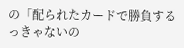の「配られたカードで勝負するっきゃないの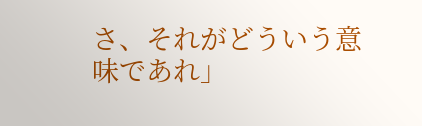さ、それがどういう意味であれ」